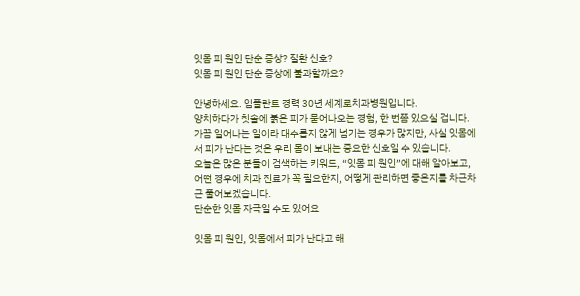잇몸 피 원인 단순 증상? 질환 신호?
잇몸 피 원인 단순 증상에 불과할까요?

안녕하세요. 임플란트 경력 30년 세계로치과병원입니다.
양치하다가 칫솔에 붉은 피가 묻어나오는 경험, 한 번쯤 있으실 겁니다. 가끔 일어나는 일이라 대수롭지 않게 넘기는 경우가 많지만, 사실 잇몸에서 피가 난다는 것은 우리 몸이 보내는 중요한 신호일 수 있습니다.
오늘은 많은 분들이 검색하는 키워드, “잇몸 피 원인”에 대해 알아보고, 어떤 경우에 치과 진료가 꼭 필요한지, 어떻게 관리하면 좋은지를 차근차근 풀어보겠습니다.
단순한 잇몸 자극일 수도 있어요

잇몸 피 원인, 잇몸에서 피가 난다고 해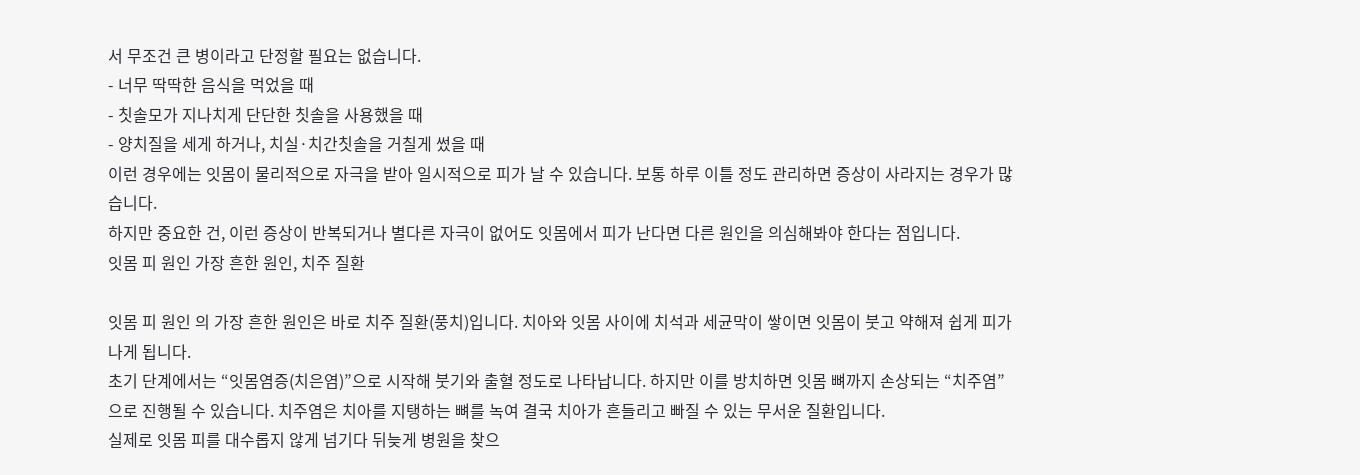서 무조건 큰 병이라고 단정할 필요는 없습니다.
- 너무 딱딱한 음식을 먹었을 때
- 칫솔모가 지나치게 단단한 칫솔을 사용했을 때
- 양치질을 세게 하거나, 치실·치간칫솔을 거칠게 썼을 때
이런 경우에는 잇몸이 물리적으로 자극을 받아 일시적으로 피가 날 수 있습니다. 보통 하루 이틀 정도 관리하면 증상이 사라지는 경우가 많습니다.
하지만 중요한 건, 이런 증상이 반복되거나 별다른 자극이 없어도 잇몸에서 피가 난다면 다른 원인을 의심해봐야 한다는 점입니다.
잇몸 피 원인 가장 흔한 원인, 치주 질환

잇몸 피 원인 의 가장 흔한 원인은 바로 치주 질환(풍치)입니다. 치아와 잇몸 사이에 치석과 세균막이 쌓이면 잇몸이 붓고 약해져 쉽게 피가 나게 됩니다.
초기 단계에서는 “잇몸염증(치은염)”으로 시작해 붓기와 출혈 정도로 나타납니다. 하지만 이를 방치하면 잇몸 뼈까지 손상되는 “치주염”으로 진행될 수 있습니다. 치주염은 치아를 지탱하는 뼈를 녹여 결국 치아가 흔들리고 빠질 수 있는 무서운 질환입니다.
실제로 잇몸 피를 대수롭지 않게 넘기다 뒤늦게 병원을 찾으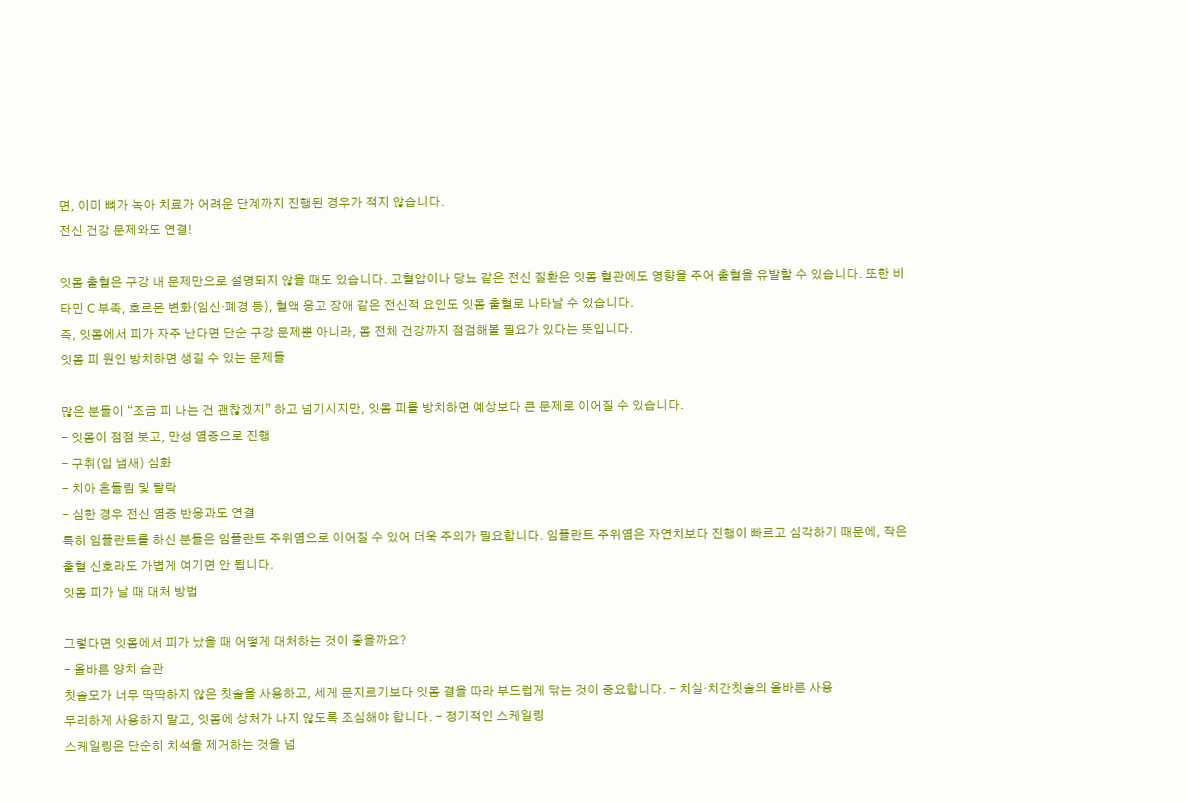면, 이미 뼈가 녹아 치료가 어려운 단계까지 진행된 경우가 적지 않습니다.
전신 건강 문제와도 연결!

잇몸 출혈은 구강 내 문제만으로 설명되지 않을 때도 있습니다. 고혈압이나 당뇨 같은 전신 질환은 잇몸 혈관에도 영향을 주어 출혈을 유발할 수 있습니다. 또한 비타민 C 부족, 호르몬 변화(임신·폐경 등), 혈액 응고 장애 같은 전신적 요인도 잇몸 출혈로 나타날 수 있습니다.
즉, 잇몸에서 피가 자주 난다면 단순 구강 문제뿐 아니라, 몸 전체 건강까지 점검해볼 필요가 있다는 뜻입니다.
잇몸 피 원인 방치하면 생길 수 있는 문제들

많은 분들이 “조금 피 나는 건 괜찮겠지” 하고 넘기시지만, 잇몸 피를 방치하면 예상보다 큰 문제로 이어질 수 있습니다.
- 잇몸이 점점 붓고, 만성 염증으로 진행
- 구취(입 냄새) 심화
- 치아 흔들림 및 탈락
- 심한 경우 전신 염증 반응과도 연결
특히 임플란트를 하신 분들은 임플란트 주위염으로 이어질 수 있어 더욱 주의가 필요합니다. 임플란트 주위염은 자연치보다 진행이 빠르고 심각하기 때문에, 작은 출혈 신호라도 가볍게 여기면 안 됩니다.
잇몸 피가 날 때 대처 방법

그렇다면 잇몸에서 피가 났을 때 어떻게 대처하는 것이 좋을까요?
- 올바른 양치 습관
칫솔모가 너무 딱딱하지 않은 칫솔을 사용하고, 세게 문지르기보다 잇몸 결을 따라 부드럽게 닦는 것이 중요합니다. - 치실·치간칫솔의 올바른 사용
무리하게 사용하지 말고, 잇몸에 상처가 나지 않도록 조심해야 합니다. - 정기적인 스케일링
스케일링은 단순히 치석을 제거하는 것을 넘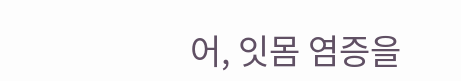어, 잇몸 염증을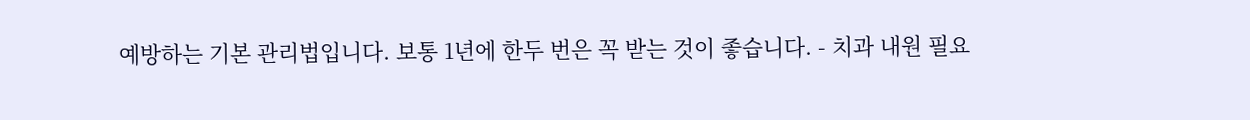예방하는 기본 관리법입니다. 보통 1년에 한두 번은 꼭 받는 것이 좋습니다. - 치과 내원 필요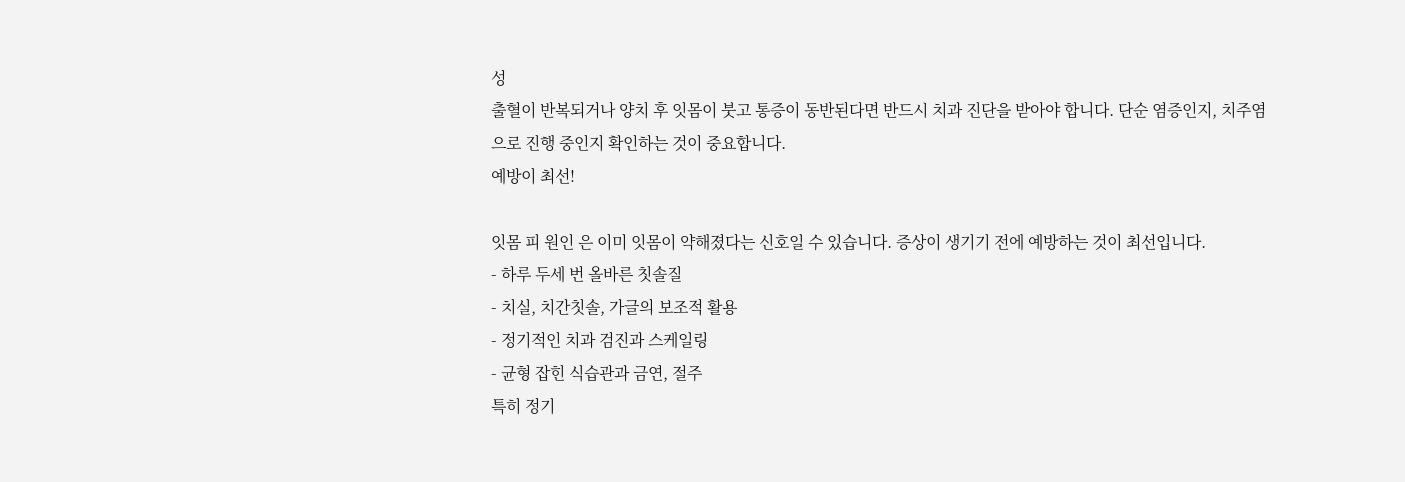성
출혈이 반복되거나 양치 후 잇몸이 붓고 통증이 동반된다면 반드시 치과 진단을 받아야 합니다. 단순 염증인지, 치주염으로 진행 중인지 확인하는 것이 중요합니다.
예방이 최선!

잇몸 피 원인 은 이미 잇몸이 약해졌다는 신호일 수 있습니다. 증상이 생기기 전에 예방하는 것이 최선입니다.
- 하루 두세 번 올바른 칫솔질
- 치실, 치간칫솔, 가글의 보조적 활용
- 정기적인 치과 검진과 스케일링
- 균형 잡힌 식습관과 금연, 절주
특히 정기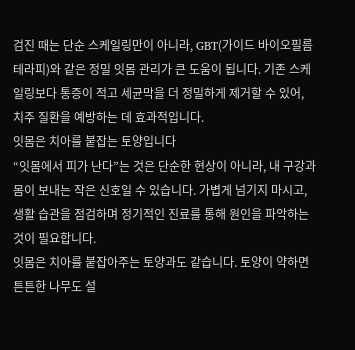검진 때는 단순 스케일링만이 아니라, GBT(가이드 바이오필름 테라피)와 같은 정밀 잇몸 관리가 큰 도움이 됩니다. 기존 스케일링보다 통증이 적고 세균막을 더 정밀하게 제거할 수 있어, 치주 질환을 예방하는 데 효과적입니다.
잇몸은 치아를 붙잡는 토양입니다
“잇몸에서 피가 난다”는 것은 단순한 현상이 아니라, 내 구강과 몸이 보내는 작은 신호일 수 있습니다. 가볍게 넘기지 마시고, 생활 습관을 점검하며 정기적인 진료를 통해 원인을 파악하는 것이 필요합니다.
잇몸은 치아를 붙잡아주는 토양과도 같습니다. 토양이 약하면 튼튼한 나무도 설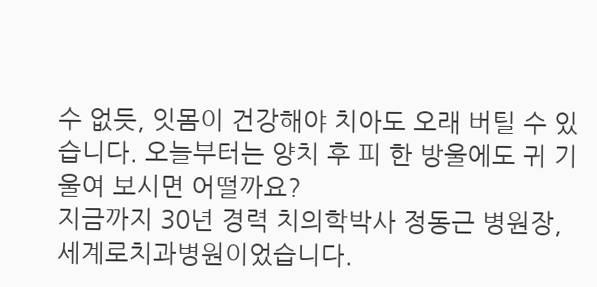수 없듯, 잇몸이 건강해야 치아도 오래 버틸 수 있습니다. 오늘부터는 양치 후 피 한 방울에도 귀 기울여 보시면 어떨까요?
지금까지 30년 경력 치의학박사 정동근 병원장, 세계로치과병원이었습니다.